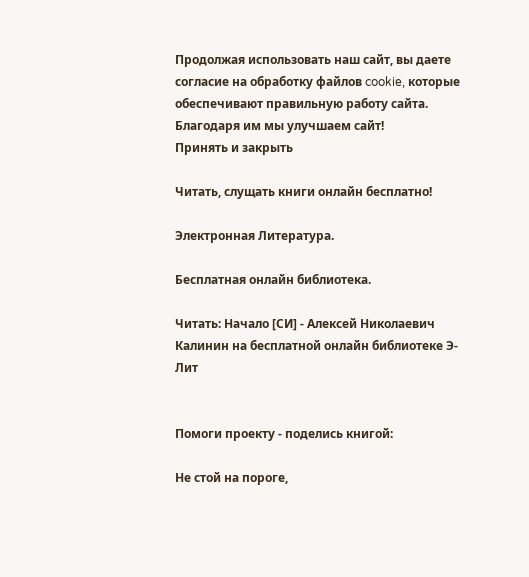Продолжая использовать наш сайт, вы даете согласие на обработку файлов cookie, которые обеспечивают правильную работу сайта. Благодаря им мы улучшаем сайт!
Принять и закрыть

Читать, слущать книги онлайн бесплатно!

Электронная Литература.

Бесплатная онлайн библиотека.

Читать: Начало [СИ] - Алексей Николаевич Калинин на бесплатной онлайн библиотеке Э-Лит


Помоги проекту - поделись книгой:

Не стой на пороге,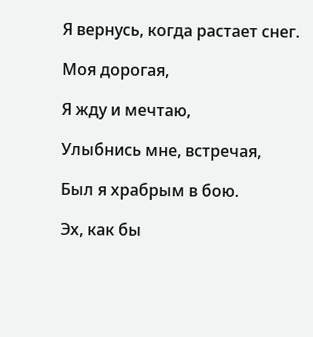Я вернусь, когда растает снег.

Моя дорогая,

Я жду и мечтаю,

Улыбнись мне, встречая,

Был я храбрым в бою.

Эх, как бы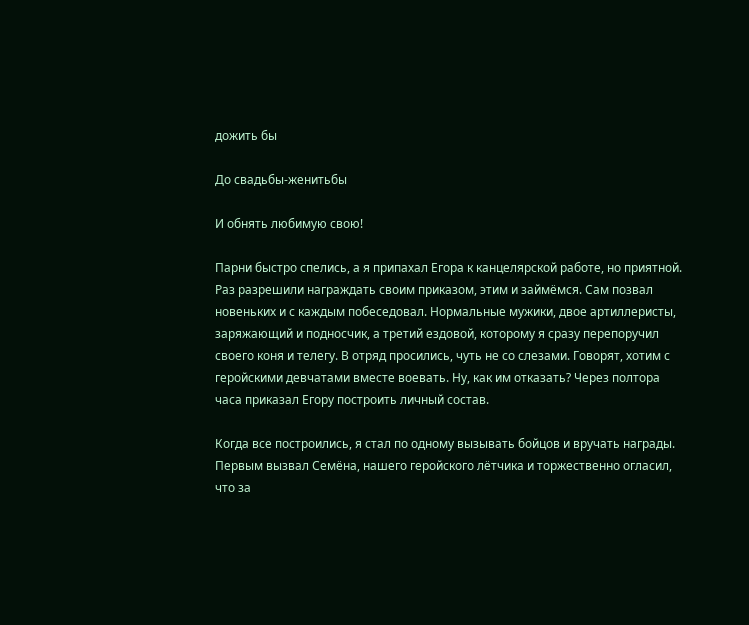дожить бы

До свадьбы-женитьбы

И обнять любимую свою!

Парни быстро спелись, а я припахал Егора к канцелярской работе, но приятной. Раз разрешили награждать своим приказом, этим и займёмся. Сам позвал новеньких и с каждым побеседовал. Нормальные мужики, двое артиллеристы, заряжающий и подносчик, а третий ездовой, которому я сразу перепоручил своего коня и телегу. В отряд просились, чуть не со слезами. Говорят, хотим с геройскими девчатами вместе воевать. Ну, как им отказать? Через полтора часа приказал Егору построить личный состав.

Когда все построились, я стал по одному вызывать бойцов и вручать награды. Первым вызвал Семёна, нашего геройского лётчика и торжественно огласил, что за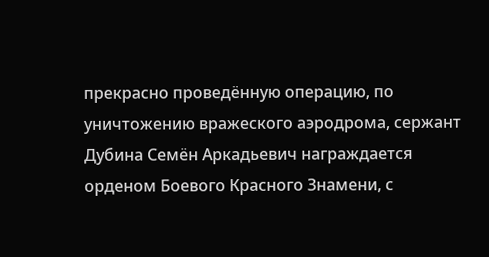прекрасно проведённую операцию, по уничтожению вражеского аэродрома, сержант Дубина Семён Аркадьевич награждается орденом Боевого Красного Знамени, с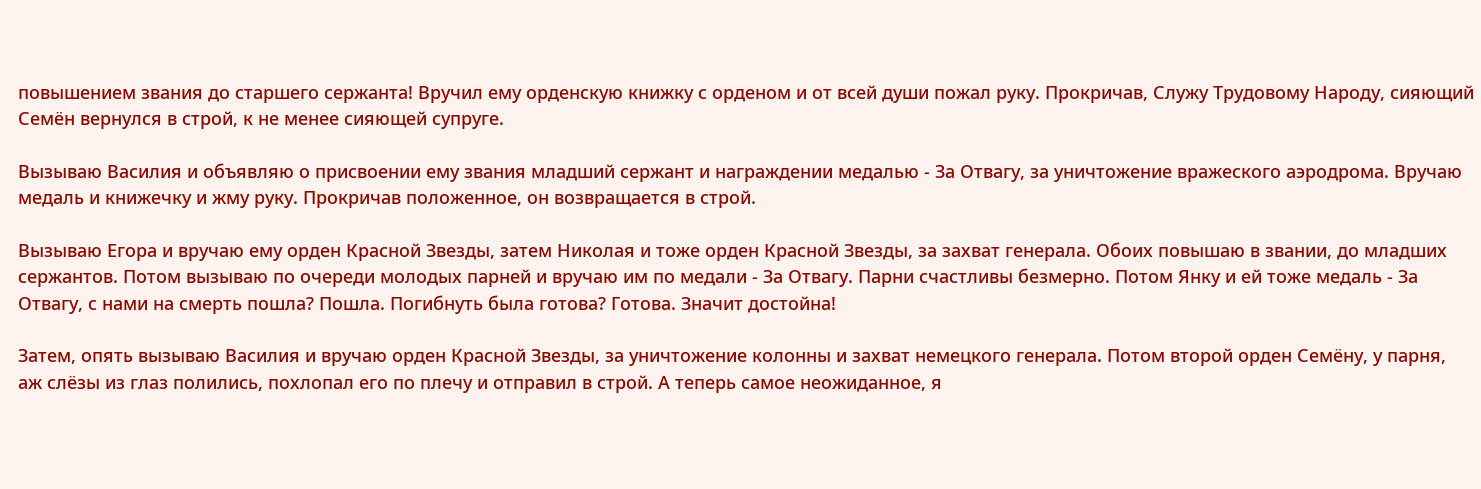повышением звания до старшего сержанта! Вручил ему орденскую книжку с орденом и от всей души пожал руку. Прокричав, Служу Трудовому Народу, сияющий Семён вернулся в строй, к не менее сияющей супруге.

Вызываю Василия и объявляю о присвоении ему звания младший сержант и награждении медалью - За Отвагу, за уничтожение вражеского аэродрома. Вручаю медаль и книжечку и жму руку. Прокричав положенное, он возвращается в строй.

Вызываю Егора и вручаю ему орден Красной Звезды, затем Николая и тоже орден Красной Звезды, за захват генерала. Обоих повышаю в звании, до младших сержантов. Потом вызываю по очереди молодых парней и вручаю им по медали - За Отвагу. Парни счастливы безмерно. Потом Янку и ей тоже медаль - За Отвагу, с нами на смерть пошла? Пошла. Погибнуть была готова? Готова. Значит достойна!

Затем, опять вызываю Василия и вручаю орден Красной Звезды, за уничтожение колонны и захват немецкого генерала. Потом второй орден Семёну, у парня, аж слёзы из глаз полились, похлопал его по плечу и отправил в строй. А теперь самое неожиданное, я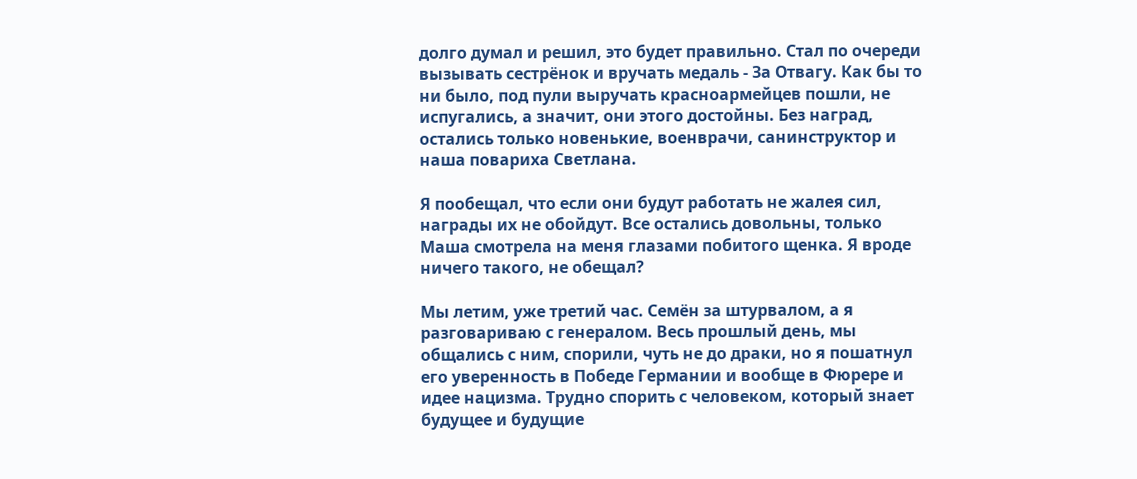долго думал и решил, это будет правильно. Стал по очереди вызывать сестрёнок и вручать медаль - За Отвагу. Как бы то ни было, под пули выручать красноармейцев пошли, не испугались, а значит, они этого достойны. Без наград, остались только новенькие, военврачи, санинструктор и наша повариха Светлана.

Я пообещал, что если они будут работать не жалея сил, награды их не обойдут. Все остались довольны, только Маша смотрела на меня глазами побитого щенка. Я вроде ничего такого, не обещал?

Мы летим, уже третий час. Семён за штурвалом, а я разговариваю с генералом. Весь прошлый день, мы общались с ним, спорили, чуть не до драки, но я пошатнул его уверенность в Победе Германии и вообще в Фюрере и идее нацизма. Трудно спорить с человеком, который знает будущее и будущие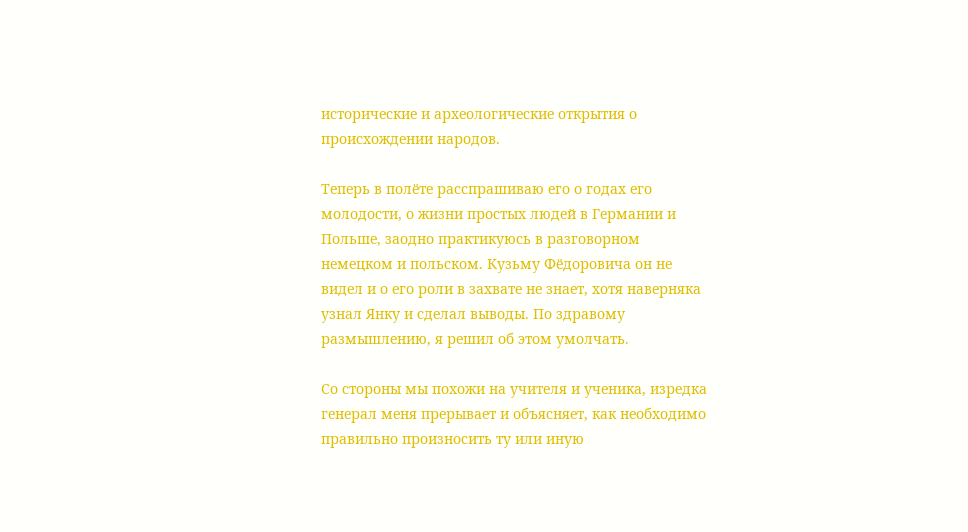исторические и археологические открытия о происхождении народов.

Теперь в полёте расспрашиваю его о годах его молодости, о жизни простых людей в Германии и Польше, заодно практикуюсь в разговорном немецком и польском. Кузьму Фёдоровича он не видел и о его роли в захвате не знает, хотя наверняка узнал Янку и сделал выводы. По здравому размышлению, я решил об этом умолчать.

Со стороны мы похожи на учителя и ученика, изредка генерал меня прерывает и объясняет, как необходимо правильно произносить ту или иную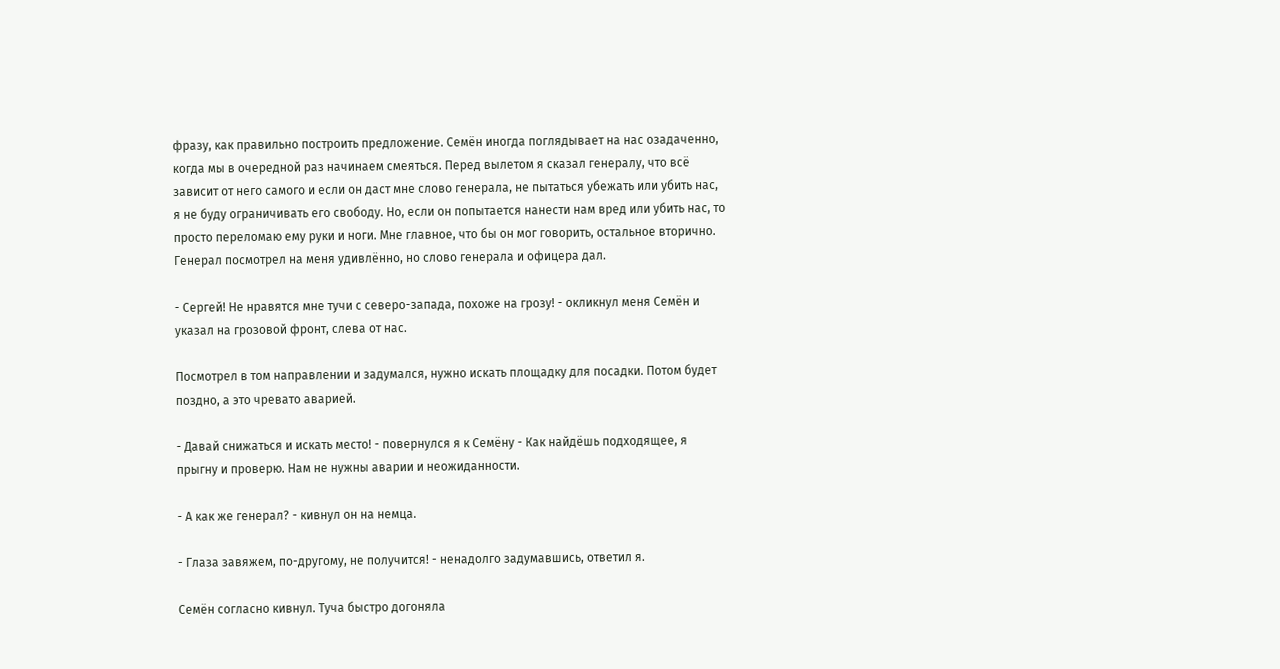фразу, как правильно построить предложение. Семён иногда поглядывает на нас озадаченно, когда мы в очередной раз начинаем смеяться. Перед вылетом я сказал генералу, что всё зависит от него самого и если он даст мне слово генерала, не пытаться убежать или убить нас, я не буду ограничивать его свободу. Но, если он попытается нанести нам вред или убить нас, то просто переломаю ему руки и ноги. Мне главное, что бы он мог говорить, остальное вторично. Генерал посмотрел на меня удивлённо, но слово генерала и офицера дал.

- Сергей! Не нравятся мне тучи с северо-запада, похоже на грозу! - окликнул меня Семён и указал на грозовой фронт, слева от нас.

Посмотрел в том направлении и задумался, нужно искать площадку для посадки. Потом будет поздно, а это чревато аварией.

- Давай снижаться и искать место! - повернулся я к Семёну - Как найдёшь подходящее, я прыгну и проверю. Нам не нужны аварии и неожиданности.

- А как же генерал? - кивнул он на немца.

- Глаза завяжем, по-другому, не получится! - ненадолго задумавшись, ответил я.

Семён согласно кивнул. Туча быстро догоняла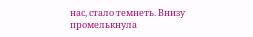нас, стало темнеть. Внизу промелькнула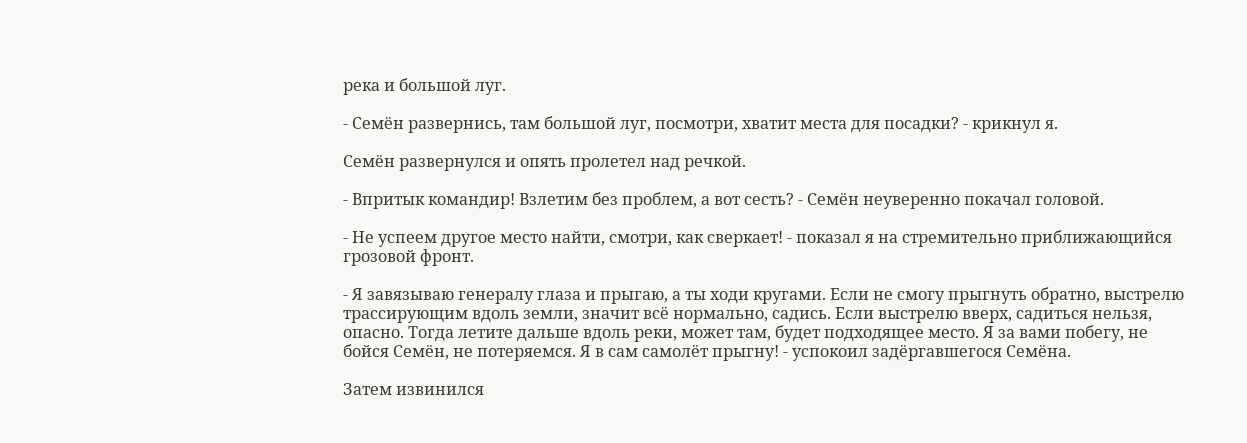река и большой луг.

- Семён развернись, там большой луг, посмотри, хватит места для посадки? - крикнул я.

Семён развернулся и опять пролетел над речкой.

- Впритык командир! Взлетим без проблем, а вот сесть? - Семён неуверенно покачал головой.

- Не успеем другое место найти, смотри, как сверкает! - показал я на стремительно приближающийся грозовой фронт.

- Я завязываю генералу глаза и прыгаю, а ты ходи кругами. Если не смогу прыгнуть обратно, выстрелю трассирующим вдоль земли, значит всё нормально, садись. Если выстрелю вверх, садиться нельзя, опасно. Тогда летите дальше вдоль реки, может там, будет подходящее место. Я за вами побегу, не бойся Семён, не потеряемся. Я в сам самолёт прыгну! - успокоил задёргавшегося Семёна.

Затем извинился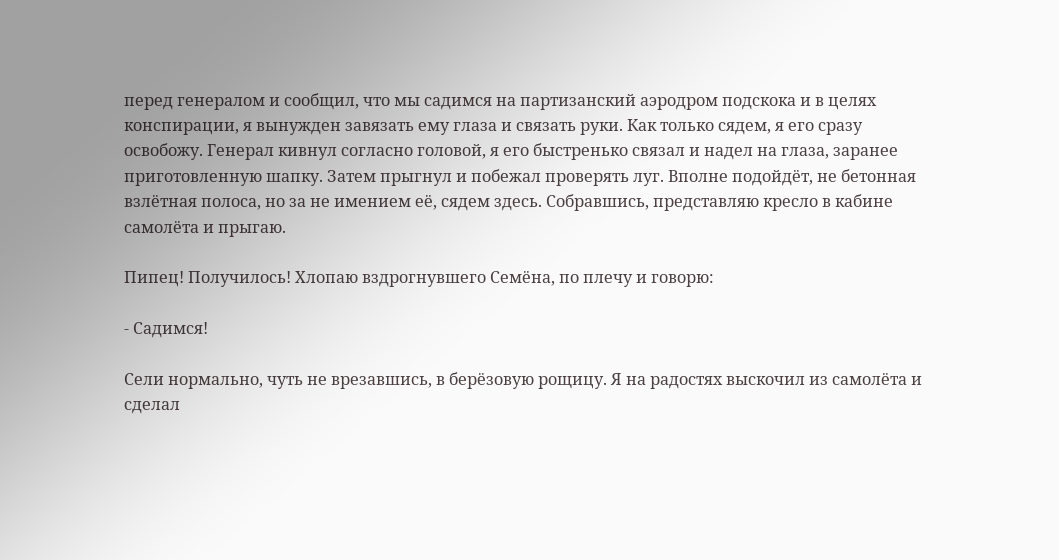перед генералом и сообщил, что мы садимся на партизанский аэродром подскока и в целях конспирации, я вынужден завязать ему глаза и связать руки. Как только сядем, я его сразу освобожу. Генерал кивнул согласно головой, я его быстренько связал и надел на глаза, заранее приготовленную шапку. Затем прыгнул и побежал проверять луг. Вполне подойдёт, не бетонная взлётная полоса, но за не имением её, сядем здесь. Собравшись, представляю кресло в кабине самолёта и прыгаю.

Пипец! Получилось! Хлопаю вздрогнувшего Семёна, по плечу и говорю:

- Садимся!

Сели нормально, чуть не врезавшись, в берёзовую рощицу. Я на радостях выскочил из самолёта и сделал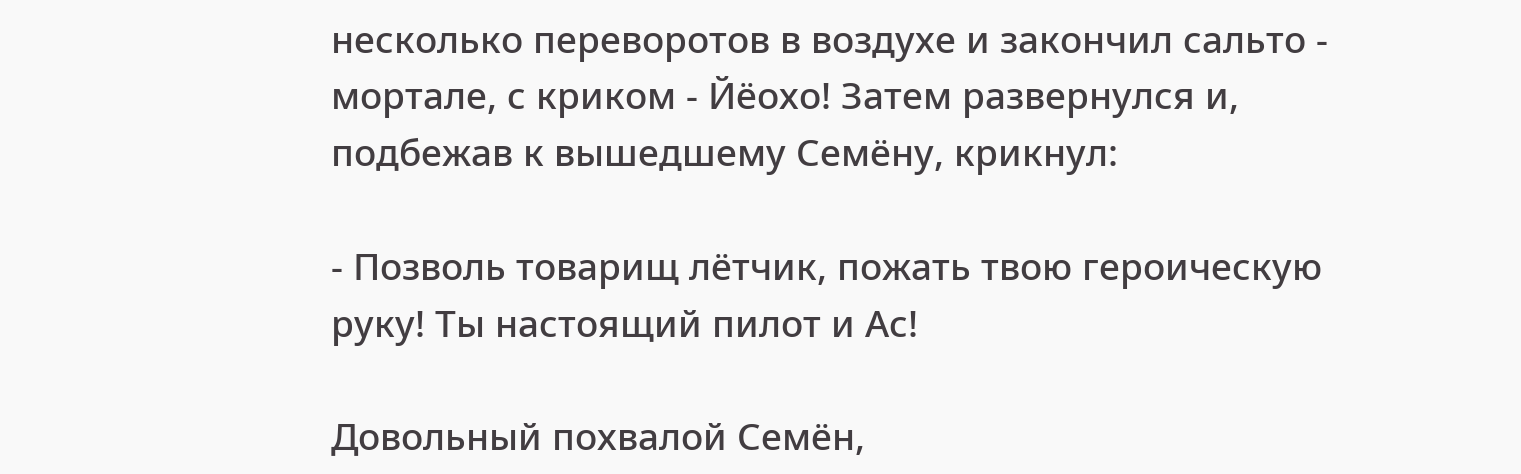несколько переворотов в воздухе и закончил сальто - мортале, с криком - Йёохо! Затем развернулся и, подбежав к вышедшему Семёну, крикнул:

- Позволь товарищ лётчик, пожать твою героическую руку! Ты настоящий пилот и Ас!

Довольный похвалой Семён,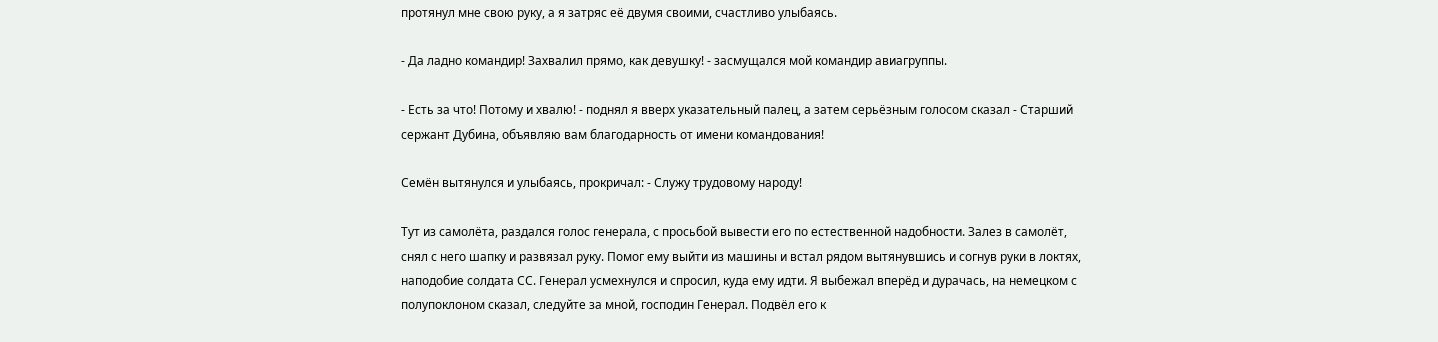протянул мне свою руку, а я затряс её двумя своими, счастливо улыбаясь.

- Да ладно командир! Захвалил прямо, как девушку! - засмущался мой командир авиагруппы.

- Есть за что! Потому и хвалю! - поднял я вверх указательный палец, а затем серьёзным голосом сказал - Старший сержант Дубина, объявляю вам благодарность от имени командования!

Семён вытянулся и улыбаясь, прокричал: - Служу трудовому народу!

Тут из самолёта, раздался голос генерала, с просьбой вывести его по естественной надобности. Залез в самолёт, снял с него шапку и развязал руку. Помог ему выйти из машины и встал рядом вытянувшись и согнув руки в локтях, наподобие солдата СС. Генерал усмехнулся и спросил, куда ему идти. Я выбежал вперёд и дурачась, на немецком с полупоклоном сказал, следуйте за мной, господин Генерал. Подвёл его к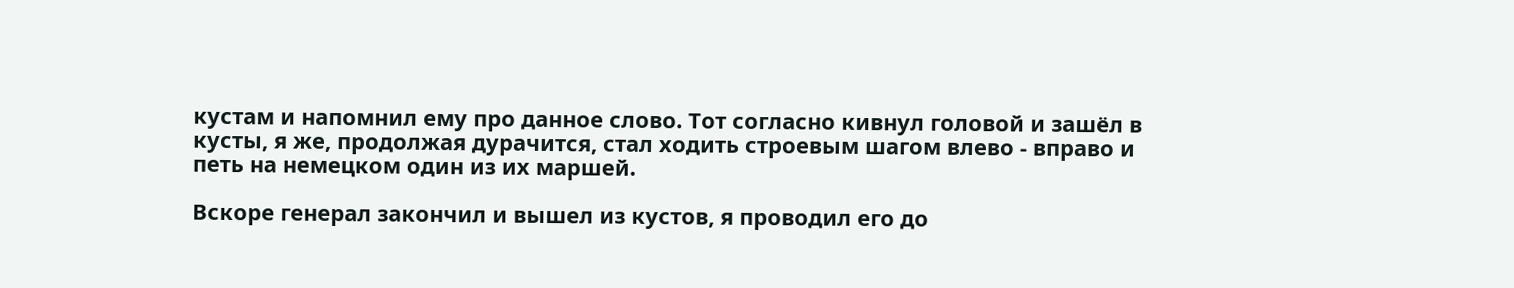кустам и напомнил ему про данное слово. Тот согласно кивнул головой и зашёл в кусты, я же, продолжая дурачится, стал ходить строевым шагом влево - вправо и петь на немецком один из их маршей.

Вскоре генерал закончил и вышел из кустов, я проводил его до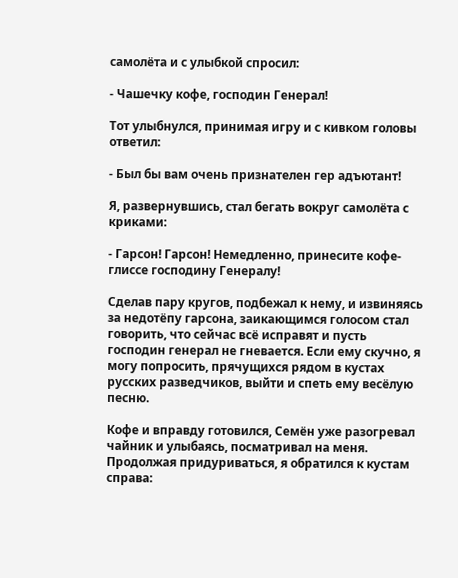самолёта и с улыбкой спросил:

- Чашечку кофе, господин Генерал!

Тот улыбнулся, принимая игру и с кивком головы ответил:

- Был бы вам очень признателен гер адъютант!

Я, развернувшись, стал бегать вокруг самолёта с криками:

- Гарсон! Гарсон! Немедленно, принесите кофе-глиссе господину Генералу!

Сделав пару кругов, подбежал к нему, и извиняясь за недотёпу гарсона, заикающимся голосом стал говорить, что сейчас всё исправят и пусть господин генерал не гневается. Если ему скучно, я могу попросить, прячущихся рядом в кустах русских разведчиков, выйти и спеть ему весёлую песню.

Кофе и вправду готовился, Семён уже разогревал чайник и улыбаясь, посматривал на меня. Продолжая придуриваться, я обратился к кустам справа: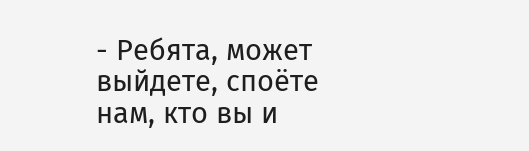- Ребята, может выйдете, споёте нам, кто вы и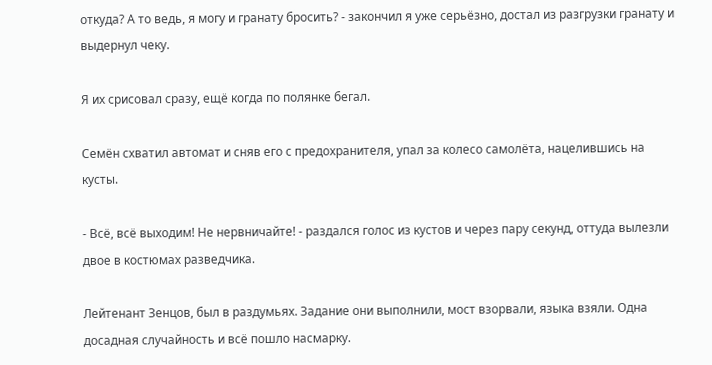откуда? А то ведь, я могу и гранату бросить? - закончил я уже серьёзно, достал из разгрузки гранату и выдернул чеку.

Я их срисовал сразу, ещё когда по полянке бегал.

Семён схватил автомат и сняв его с предохранителя, упал за колесо самолёта, нацелившись на кусты.

- Всё, всё выходим! Не нервничайте! - раздался голос из кустов и через пару секунд, оттуда вылезли двое в костюмах разведчика.

Лейтенант Зенцов, был в раздумьях. Задание они выполнили, мост взорвали, языка взяли. Одна досадная случайность и всё пошло насмарку.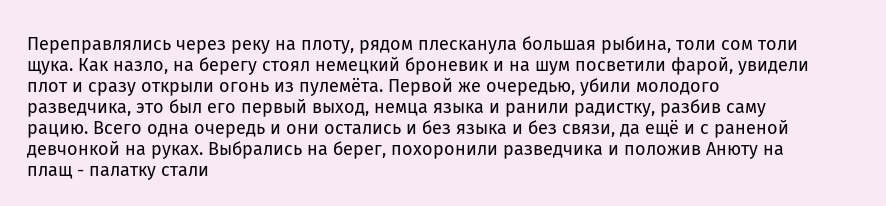Переправлялись через реку на плоту, рядом плесканула большая рыбина, толи сом толи щука. Как назло, на берегу стоял немецкий броневик и на шум посветили фарой, увидели плот и сразу открыли огонь из пулемёта. Первой же очередью, убили молодого разведчика, это был его первый выход, немца языка и ранили радистку, разбив саму рацию. Всего одна очередь и они остались и без языка и без связи, да ещё и с раненой девчонкой на руках. Выбрались на берег, похоронили разведчика и положив Анюту на плащ - палатку стали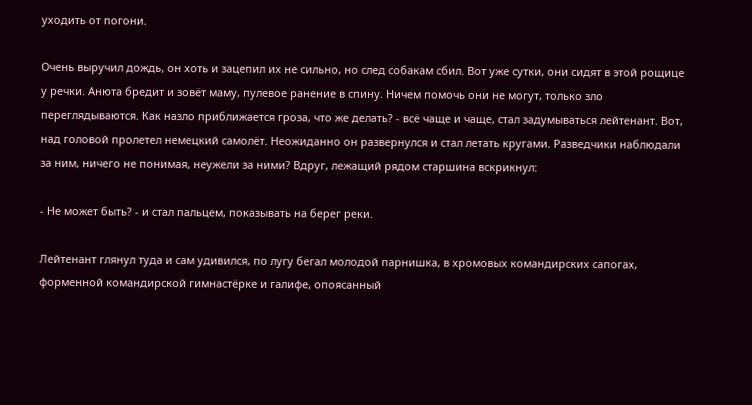уходить от погони.

Очень выручил дождь, он хоть и зацепил их не сильно, но след собакам сбил. Вот уже сутки, они сидят в этой рощице у речки. Анюта бредит и зовёт маму, пулевое ранение в спину. Ничем помочь они не могут, только зло переглядываются. Как назло приближается гроза, что же делать? - всё чаще и чаще, стал задумываться лейтенант. Вот, над головой пролетел немецкий самолёт. Неожиданно он развернулся и стал летать кругами. Разведчики наблюдали за ним, ничего не понимая, неужели за ними? Вдруг, лежащий рядом старшина вскрикнул:

- Не может быть? - и стал пальцем, показывать на берег реки.

Лейтенант глянул туда и сам удивился, по лугу бегал молодой парнишка, в хромовых командирских сапогах, форменной командирской гимнастёрке и галифе, опоясанный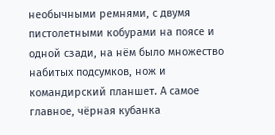необычными ремнями, с двумя пистолетными кобурами на поясе и одной сзади, на нём было множество набитых подсумков, нож и командирский планшет. А самое главное, чёрная кубанка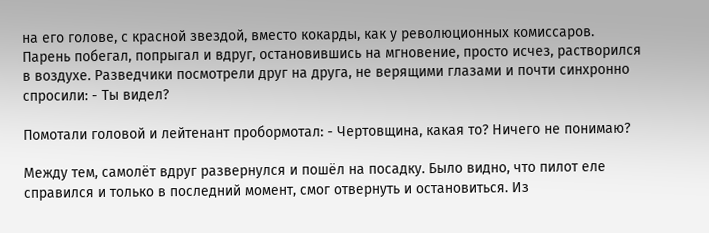на его голове, с красной звездой, вместо кокарды, как у революционных комиссаров. Парень побегал, попрыгал и вдруг, остановившись на мгновение, просто исчез, растворился в воздухе. Разведчики посмотрели друг на друга, не верящими глазами и почти синхронно спросили: - Ты видел?

Помотали головой и лейтенант пробормотал: - Чертовщина, какая то? Ничего не понимаю?

Между тем, самолёт вдруг развернулся и пошёл на посадку. Было видно, что пилот еле справился и только в последний момент, смог отвернуть и остановиться. Из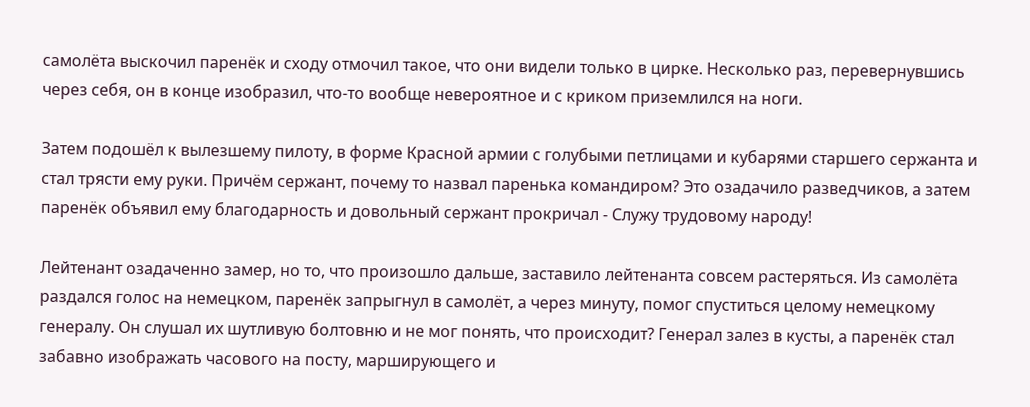самолёта выскочил паренёк и сходу отмочил такое, что они видели только в цирке. Несколько раз, перевернувшись через себя, он в конце изобразил, что-то вообще невероятное и с криком приземлился на ноги.

Затем подошёл к вылезшему пилоту, в форме Красной армии с голубыми петлицами и кубарями старшего сержанта и стал трясти ему руки. Причём сержант, почему то назвал паренька командиром? Это озадачило разведчиков, а затем паренёк объявил ему благодарность и довольный сержант прокричал - Служу трудовому народу!

Лейтенант озадаченно замер, но то, что произошло дальше, заставило лейтенанта совсем растеряться. Из самолёта раздался голос на немецком, паренёк запрыгнул в самолёт, а через минуту, помог спуститься целому немецкому генералу. Он слушал их шутливую болтовню и не мог понять, что происходит? Генерал залез в кусты, а паренёк стал забавно изображать часового на посту, марширующего и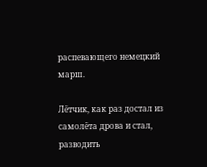распевающего немецкий марш.

Лётчик, как раз достал из самолёта дрова и стал, разводить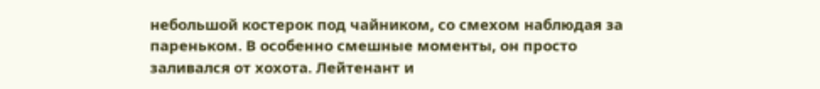небольшой костерок под чайником, со смехом наблюдая за пареньком. В особенно смешные моменты, он просто заливался от хохота. Лейтенант и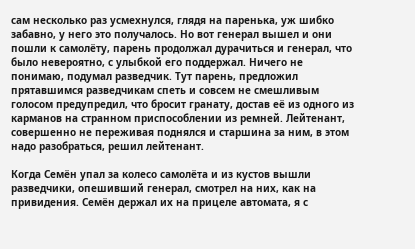сам несколько раз усмехнулся, глядя на паренька, уж шибко забавно, у него это получалось. Но вот генерал вышел и они пошли к самолёту, парень продолжал дурачиться и генерал, что было невероятно, с улыбкой его поддержал. Ничего не понимаю, подумал разведчик. Тут парень, предложил прятавшимся разведчикам спеть и совсем не смешливым голосом предупредил, что бросит гранату, достав её из одного из карманов на странном приспособлении из ремней. Лейтенант, совершенно не переживая поднялся и старшина за ним, в этом надо разобраться, решил лейтенант.

Когда Семён упал за колесо самолёта и из кустов вышли разведчики, опешивший генерал, смотрел на них, как на привидения. Семён держал их на прицеле автомата, я с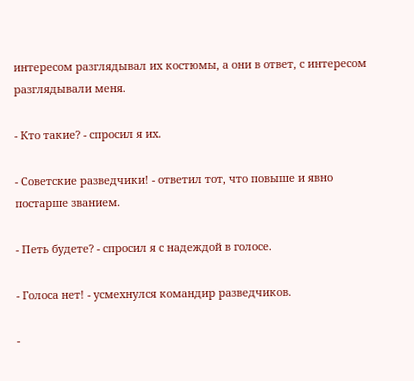интересом разглядывал их костюмы, а они в ответ, с интересом разглядывали меня.

- Кто такие? - спросил я их.

- Советские разведчики! - ответил тот, что повыше и явно постарше званием.

- Петь будете? - спросил я с надеждой в голосе.

- Голоса нет! - усмехнулся командир разведчиков.

-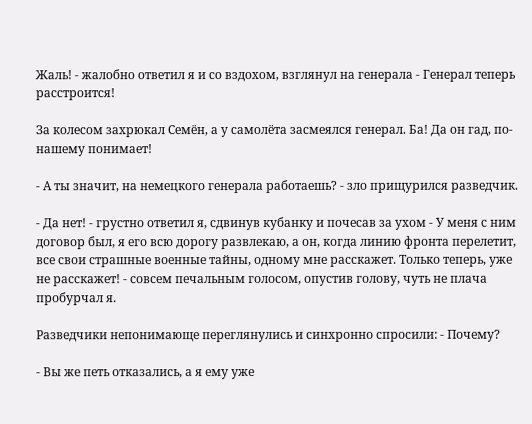Жаль! - жалобно ответил я и со вздохом, взглянул на генерала - Генерал теперь расстроится!

За колесом захрюкал Семён, а у самолёта засмеялся генерал. Ба! Да он гад, по-нашему понимает!

- А ты значит, на немецкого генерала работаешь? - зло прищурился разведчик.

- Да нет! - грустно ответил я, сдвинув кубанку и почесав за ухом - У меня с ним договор был, я его всю дорогу развлекаю, а он, когда линию фронта перелетит, все свои страшные военные тайны, одному мне расскажет. Только теперь, уже не расскажет! - совсем печальным голосом, опустив голову, чуть не плача пробурчал я.

Разведчики непонимающе переглянулись и синхронно спросили: - Почему?

- Вы же петь отказались, а я ему уже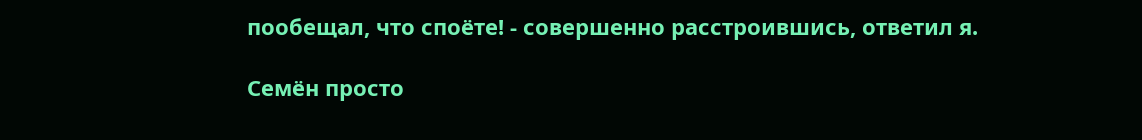пообещал, что споёте! - совершенно расстроившись, ответил я.

Семён просто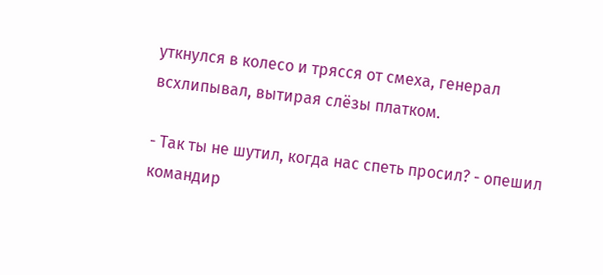уткнулся в колесо и трясся от смеха, генерал всхлипывал, вытирая слёзы платком.

- Так ты не шутил, когда нас спеть просил? - опешил командир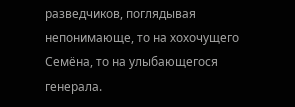разведчиков, поглядывая непонимающе, то на хохочущего Семёна, то на улыбающегося генерала.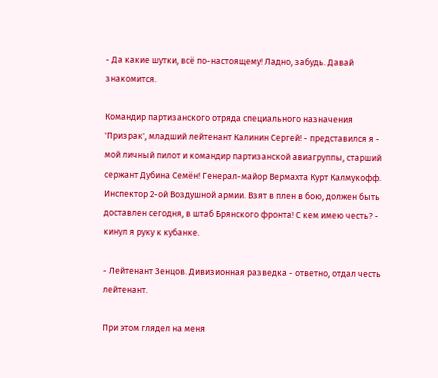- Да какие шутки, всё по-настоящему! Ладно, забудь. Давай знакомится.

Командир партизанского отряда специального назначения 'Призрак', младший лейтенант Калинин Сергей! - представился я - мой личный пилот и командир партизанской авиагруппы, старший сержант Дубина Семён! Генерал-майор Вермахта Курт Калмукофф. Инспектор 2-ой Воздушной армии. Взят в плен в бою, должен быть доставлен сегодня, в штаб Брянского фронта! С кем имею честь? - кинул я руку к кубанке.

- Лейтенант Зенцов. Дивизионная разведка - ответно, отдал честь лейтенант.

При этом глядел на меня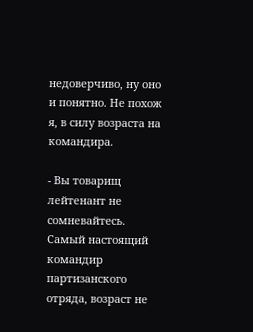недоверчиво, ну оно и понятно. Не похож я, в силу возраста на командира.

- Вы товарищ лейтенант не сомневайтесь. Самый настоящий командир партизанского отряда, возраст не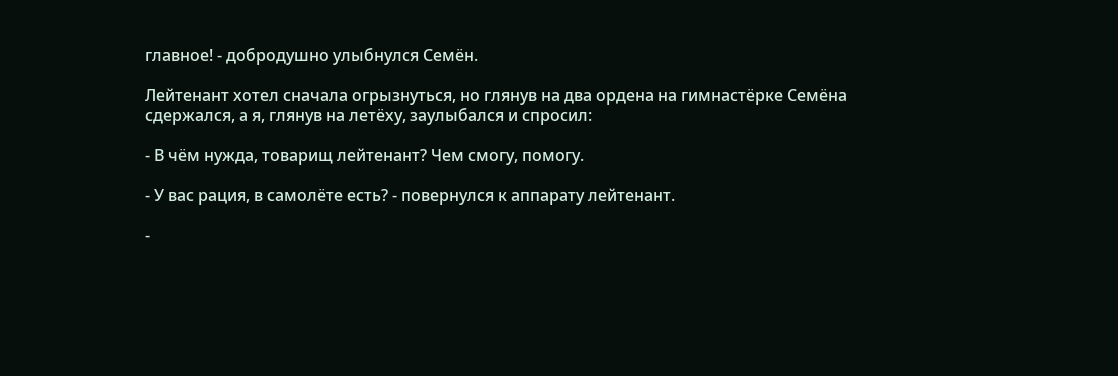главное! - добродушно улыбнулся Семён.

Лейтенант хотел сначала огрызнуться, но глянув на два ордена на гимнастёрке Семёна сдержался, а я, глянув на летёху, заулыбался и спросил:

- В чём нужда, товарищ лейтенант? Чем смогу, помогу.

- У вас рация, в самолёте есть? - повернулся к аппарату лейтенант.

-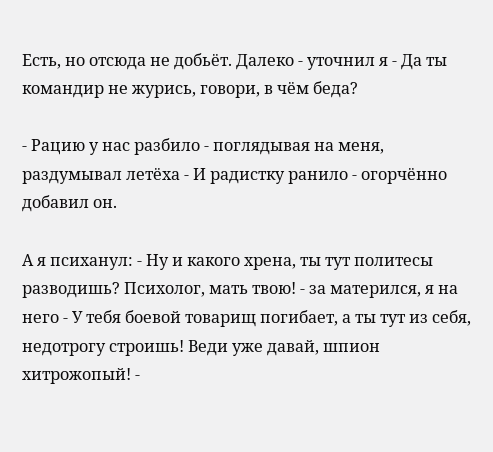Есть, но отсюда не добьёт. Далеко - уточнил я - Да ты командир не журись, говори, в чём беда?

- Рацию у нас разбило - поглядывая на меня, раздумывал летёха - И радистку ранило - огорчённо добавил он.

А я психанул: - Ну и какого хрена, ты тут политесы разводишь? Психолог, мать твою! - за матерился, я на него - У тебя боевой товарищ погибает, а ты тут из себя, недотрогу строишь! Веди уже давай, шпион хитрожопый! -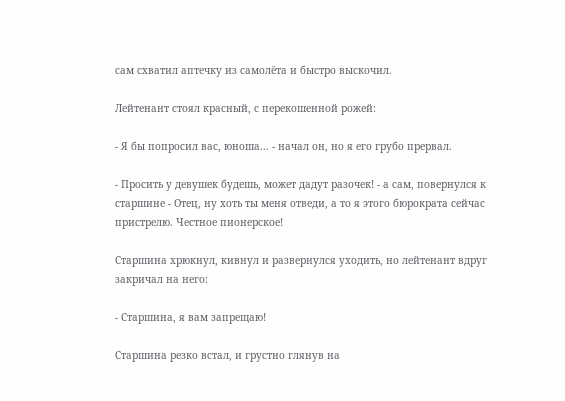сам схватил аптечку из самолёта и быстро выскочил.

Лейтенант стоял красный, с перекошенной рожей:

- Я бы попросил вас, юноша... - начал он, но я его грубо прервал.

- Просить у девушек будешь, может дадут разочек! - а сам, повернулся к старшине - Отец, ну хоть ты меня отведи, а то я этого бюрократа сейчас пристрелю. Честное пионерское!

Старшина хрюкнул, кивнул и развернулся уходить, но лейтенант вдруг закричал на него:

- Старшина, я вам запрещаю!

Старшина резко встал, и грустно глянув на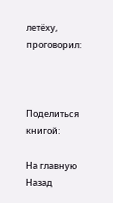летёху, проговорил:



Поделиться книгой:

На главную
Назад